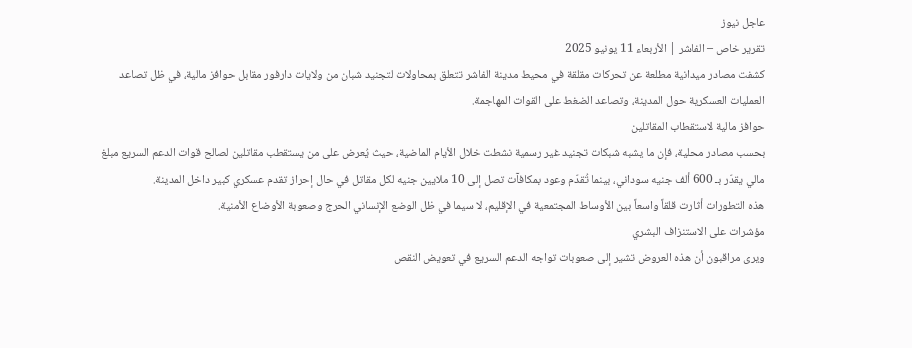عاجل نيوز
تقرير خاص – الفاشر | الأربعاء 11 يونيو 2025
كشفت مصادر ميدانية مطلعة عن تحركات مقلقة في محيط مدينة الفاشر تتعلق بمحاولات لتجنيد شبان من ولايات دارفور مقابل حوافز مالية، في ظل تصاعد العمليات العسكرية حول المدينة، وتصاعد الضغط على القوات المهاجمة.
حوافز مالية لاستقطاب المقاتلين
بحسب مصادر محلية، فإن ما يشبه شبكات تجنيد غير رسمية نشطت خلال الأيام الماضية، حيث يُعرض على من يستقطب مقاتلين لصالح قوات الدعم السريع مبلغ مالي يقدّر بـ 600 ألف جنيه سوداني، بينما تُقدّم وعود بمكافآت تصل إلى 10 ملايين جنيه لكل مقاتل في حال إحراز تقدم عسكري كبير داخل المدينة.
هذه التطورات أثارت قلقاً واسعاً بين الأوساط المجتمعية في الإقليم، لا سيما في ظل الوضع الإنساني الحرج وصعوبة الأوضاع الأمنية.
مؤشرات على الاستنزاف البشري
ويرى مراقبون أن هذه العروض تشير إلى صعوبات تواجه الدعم السريع في تعويض النقص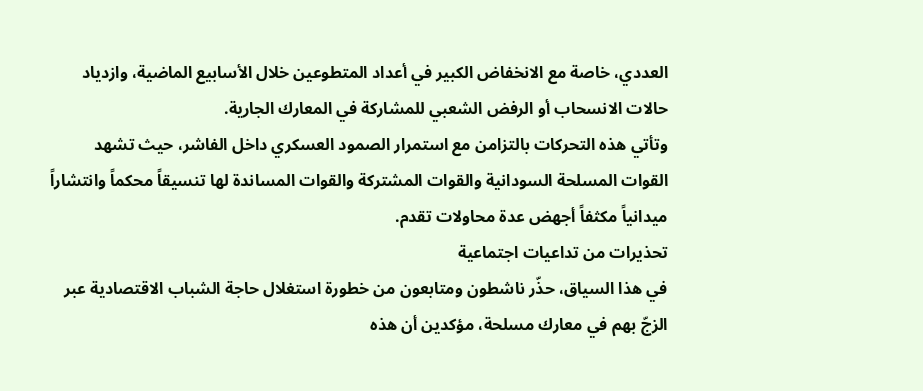العددي، خاصة مع الانخفاض الكبير في أعداد المتطوعين خلال الأسابيع الماضية، وازدياد حالات الانسحاب أو الرفض الشعبي للمشاركة في المعارك الجارية.
وتأتي هذه التحركات بالتزامن مع استمرار الصمود العسكري داخل الفاشر، حيث تشهد القوات المسلحة السودانية والقوات المشتركة والقوات المساندة لها تنسيقاً محكماً وانتشاراً ميدانياً مكثفاً أجهض عدة محاولات تقدم.
تحذيرات من تداعيات اجتماعية
في هذا السياق، حذّر ناشطون ومتابعون من خطورة استغلال حاجة الشباب الاقتصادية عبر الزجّ بهم في معارك مسلحة، مؤكدين أن هذه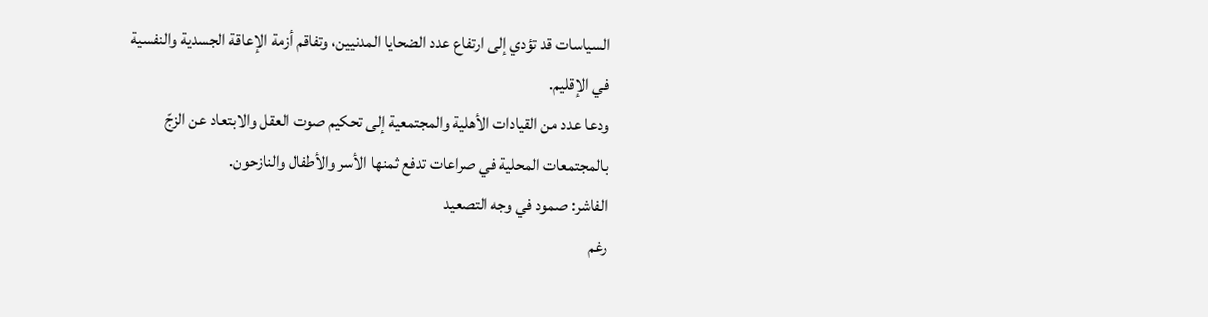السياسات قد تؤدي إلى ارتفاع عدد الضحايا المدنيين، وتفاقم أزمة الإعاقة الجسدية والنفسية في الإقليم.
ودعا عدد من القيادات الأهلية والمجتمعية إلى تحكيم صوت العقل والابتعاد عن الزجّ بالمجتمعات المحلية في صراعات تدفع ثمنها الأسر والأطفال والنازحون.
الفاشر: صمود في وجه التصعيد
رغم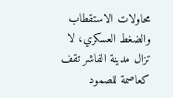محاولات الاستقطاب والضغط العسكري، لا تزال مدينة الفاشر تقف كعاصمة للصمود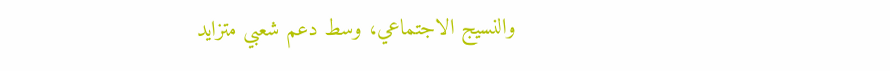والنسيج الاجتماعي، وسط دعم شعبي متزايد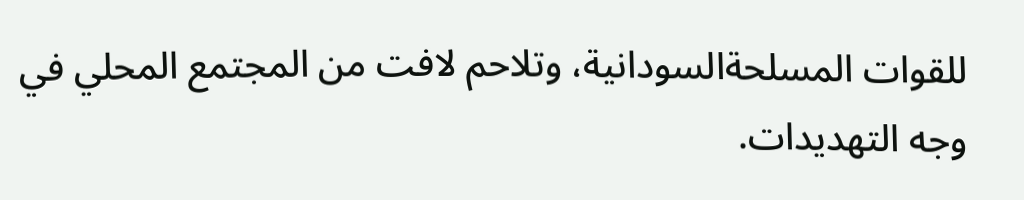للقوات المسلحةالسودانية، وتلاحم لافت من المجتمع المحلي في وجه التهديدات.